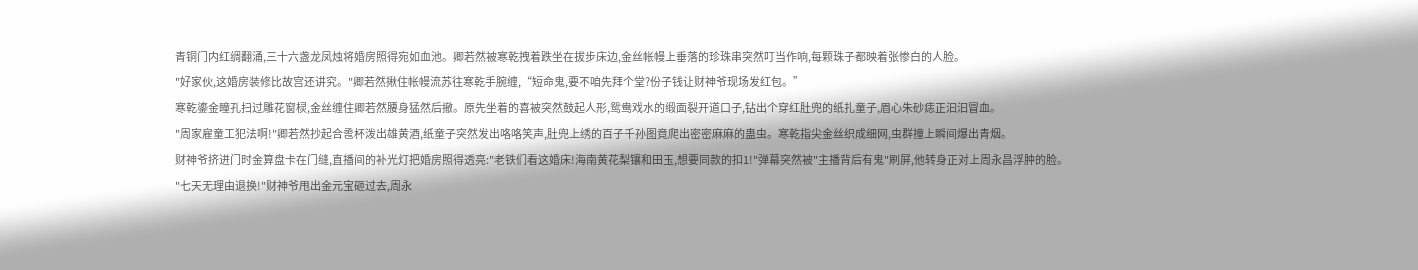青铜门内红绸翻涌,三十六盏龙凤烛将婚房照得宛如血池。卿若然被寒乾拽着跌坐在拔步床边,金丝帐幔上垂落的珍珠串突然叮当作响,每颗珠子都映着张惨白的人脸。
"好家伙,这婚房装修比故宫还讲究。"卿若然揪住帐幔流苏往寒乾手腕缠,“短命鬼,要不咱先拜个堂?份子钱让财神爷现场发红包。”
寒乾鎏金瞳孔扫过雕花窗棂,金丝缠住卿若然腰身猛然后撤。原先坐着的喜被突然鼓起人形,鸳鸯戏水的缎面裂开道口子,钻出个穿红肚兜的纸扎童子,眉心朱砂痣正汩汩冒血。
"周家雇童工犯法啊!"卿若然抄起合卺杯泼出雄黄酒,纸童子突然发出咯咯笑声,肚兜上绣的百子千孙图竟爬出密密麻麻的蛊虫。寒乾指尖金丝织成细网,虫群撞上瞬间爆出青烟。
财神爷挤进门时金算盘卡在门缝,直播间的补光灯把婚房照得透亮:"老铁们看这婚床!海南黄花梨镶和田玉,想要同款的扣1!"弹幕突然被"主播背后有鬼"刷屏,他转身正对上周永昌浮肿的脸。
"七天无理由退换!"财神爷甩出金元宝砸过去,周永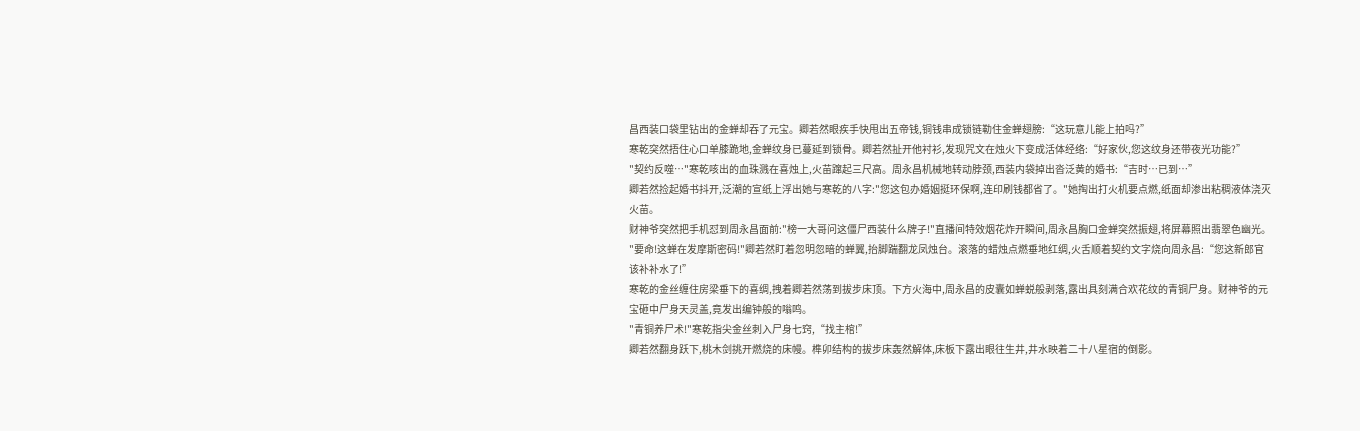昌西装口袋里钻出的金蝉却吞了元宝。卿若然眼疾手快甩出五帝钱,铜钱串成锁链勒住金蝉翅膀:“这玩意儿能上拍吗?”
寒乾突然捂住心口单膝跪地,金蝉纹身已蔓延到锁骨。卿若然扯开他衬衫,发现咒文在烛火下变成活体经络:“好家伙,您这纹身还带夜光功能?”
"契约反噬…"寒乾咳出的血珠溅在喜烛上,火苗蹿起三尺高。周永昌机械地转动脖颈,西装内袋掉出沓泛黄的婚书:“吉时…已到…”
卿若然捡起婚书抖开,泛潮的宣纸上浮出她与寒乾的八字:"您这包办婚姻挺环保啊,连印刷钱都省了。"她掏出打火机要点燃,纸面却渗出粘稠液体浇灭火苗。
财神爷突然把手机怼到周永昌面前:"榜一大哥问这僵尸西装什么牌子!"直播间特效烟花炸开瞬间,周永昌胸口金蝉突然振翅,将屏幕照出翡翠色幽光。
"要命!这蝉在发摩斯密码!"卿若然盯着忽明忽暗的蝉翼,抬脚踹翻龙凤烛台。滚落的蜡烛点燃垂地红绸,火舌顺着契约文字烧向周永昌:“您这新郎官该补补水了!”
寒乾的金丝缠住房梁垂下的喜绸,拽着卿若然荡到拔步床顶。下方火海中,周永昌的皮囊如蝉蜕般剥落,露出具刻满合欢花纹的青铜尸身。财神爷的元宝砸中尸身天灵盖,竟发出编钟般的嗡鸣。
"青铜养尸术!"寒乾指尖金丝刺入尸身七窍,“找主棺!”
卿若然翻身跃下,桃木剑挑开燃烧的床幔。榫卯结构的拔步床轰然解体,床板下露出眼往生井,井水映着二十八星宿的倒影。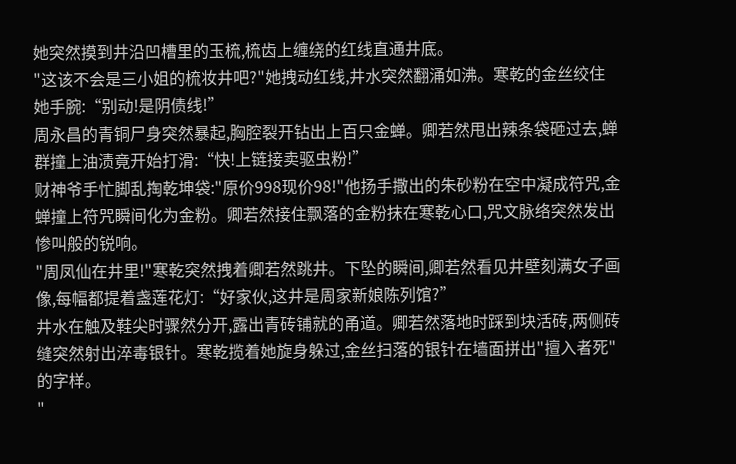她突然摸到井沿凹槽里的玉梳,梳齿上缠绕的红线直通井底。
"这该不会是三小姐的梳妆井吧?"她拽动红线,井水突然翻涌如沸。寒乾的金丝绞住她手腕:“别动!是阴债线!”
周永昌的青铜尸身突然暴起,胸腔裂开钻出上百只金蝉。卿若然甩出辣条袋砸过去,蝉群撞上油渍竟开始打滑:“快!上链接卖驱虫粉!”
财神爷手忙脚乱掏乾坤袋:"原价998现价98!"他扬手撒出的朱砂粉在空中凝成符咒,金蝉撞上符咒瞬间化为金粉。卿若然接住飘落的金粉抹在寒乾心口,咒文脉络突然发出惨叫般的锐响。
"周凤仙在井里!"寒乾突然拽着卿若然跳井。下坠的瞬间,卿若然看见井壁刻满女子画像,每幅都提着盏莲花灯:“好家伙,这井是周家新娘陈列馆?”
井水在触及鞋尖时骤然分开,露出青砖铺就的甬道。卿若然落地时踩到块活砖,两侧砖缝突然射出淬毒银针。寒乾揽着她旋身躲过,金丝扫落的银针在墙面拼出"擅入者死"的字样。
"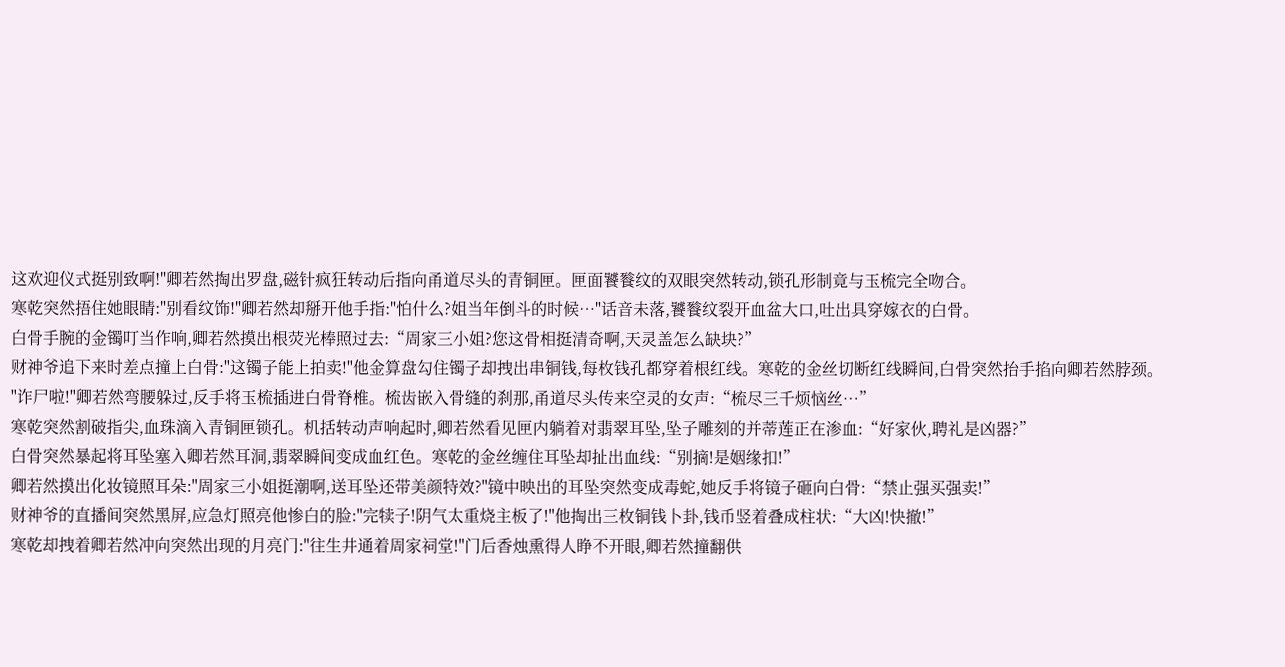这欢迎仪式挺别致啊!"卿若然掏出罗盘,磁针疯狂转动后指向甬道尽头的青铜匣。匣面饕餮纹的双眼突然转动,锁孔形制竟与玉梳完全吻合。
寒乾突然捂住她眼睛:"别看纹饰!"卿若然却掰开他手指:"怕什么?姐当年倒斗的时候…"话音未落,饕餮纹裂开血盆大口,吐出具穿嫁衣的白骨。
白骨手腕的金镯叮当作响,卿若然摸出根荧光棒照过去:“周家三小姐?您这骨相挺清奇啊,天灵盖怎么缺块?”
财神爷追下来时差点撞上白骨:"这镯子能上拍卖!"他金算盘勾住镯子却拽出串铜钱,每枚钱孔都穿着根红线。寒乾的金丝切断红线瞬间,白骨突然抬手掐向卿若然脖颈。
"诈尸啦!"卿若然弯腰躲过,反手将玉梳插进白骨脊椎。梳齿嵌入骨缝的刹那,甬道尽头传来空灵的女声:“梳尽三千烦恼丝…”
寒乾突然割破指尖,血珠滴入青铜匣锁孔。机括转动声响起时,卿若然看见匣内躺着对翡翠耳坠,坠子雕刻的并蒂莲正在渗血:“好家伙,聘礼是凶器?”
白骨突然暴起将耳坠塞入卿若然耳洞,翡翠瞬间变成血红色。寒乾的金丝缠住耳坠却扯出血线:“别摘!是姻缘扣!”
卿若然摸出化妆镜照耳朵:"周家三小姐挺潮啊,送耳坠还带美颜特效?"镜中映出的耳坠突然变成毒蛇,她反手将镜子砸向白骨:“禁止强买强卖!”
财神爷的直播间突然黑屏,应急灯照亮他惨白的脸:"完犊子!阴气太重烧主板了!"他掏出三枚铜钱卜卦,钱币竖着叠成柱状:“大凶!快撤!”
寒乾却拽着卿若然冲向突然出现的月亮门:"往生井通着周家祠堂!"门后香烛熏得人睁不开眼,卿若然撞翻供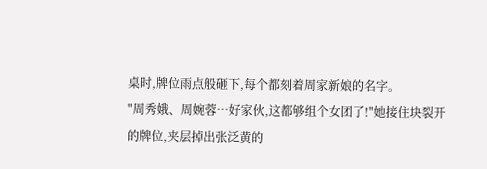桌时,牌位雨点般砸下,每个都刻着周家新娘的名字。
"周秀娥、周婉蓉…好家伙,这都够组个女团了!"她接住块裂开的牌位,夹层掉出张泛黄的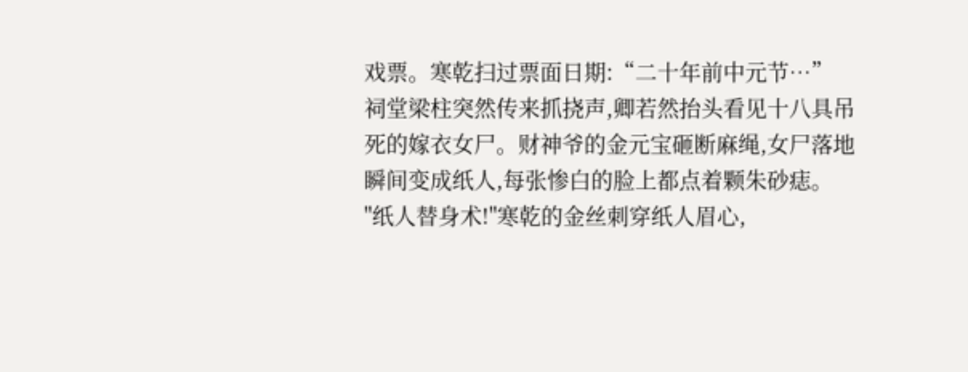戏票。寒乾扫过票面日期:“二十年前中元节…”
祠堂梁柱突然传来抓挠声,卿若然抬头看见十八具吊死的嫁衣女尸。财神爷的金元宝砸断麻绳,女尸落地瞬间变成纸人,每张惨白的脸上都点着颗朱砂痣。
"纸人替身术!"寒乾的金丝刺穿纸人眉心,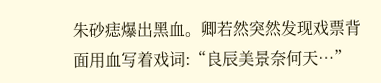朱砂痣爆出黑血。卿若然突然发现戏票背面用血写着戏词:“良辰美景奈何天…”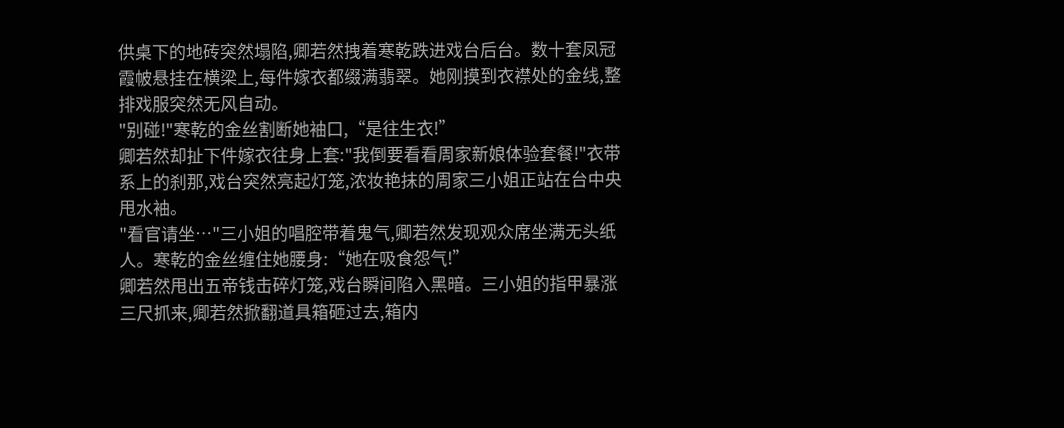供桌下的地砖突然塌陷,卿若然拽着寒乾跌进戏台后台。数十套凤冠霞帔悬挂在横梁上,每件嫁衣都缀满翡翠。她刚摸到衣襟处的金线,整排戏服突然无风自动。
"别碰!"寒乾的金丝割断她袖口,“是往生衣!”
卿若然却扯下件嫁衣往身上套:"我倒要看看周家新娘体验套餐!"衣带系上的刹那,戏台突然亮起灯笼,浓妆艳抹的周家三小姐正站在台中央甩水袖。
"看官请坐…"三小姐的唱腔带着鬼气,卿若然发现观众席坐满无头纸人。寒乾的金丝缠住她腰身:“她在吸食怨气!”
卿若然甩出五帝钱击碎灯笼,戏台瞬间陷入黑暗。三小姐的指甲暴涨三尺抓来,卿若然掀翻道具箱砸过去,箱内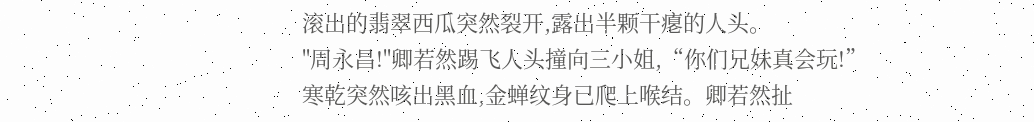滚出的翡翠西瓜突然裂开,露出半颗干瘪的人头。
"周永昌!"卿若然踢飞人头撞向三小姐,“你们兄妹真会玩!”
寒乾突然咳出黑血,金蝉纹身已爬上喉结。卿若然扯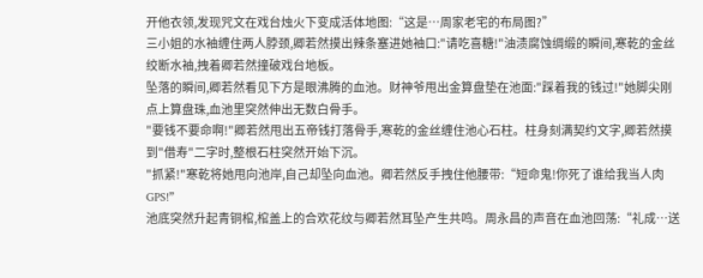开他衣领,发现咒文在戏台烛火下变成活体地图:“这是…周家老宅的布局图?”
三小姐的水袖缠住两人脖颈,卿若然摸出辣条塞进她袖口:"请吃喜糖!"油渍腐蚀绸缎的瞬间,寒乾的金丝绞断水袖,拽着卿若然撞破戏台地板。
坠落的瞬间,卿若然看见下方是眼沸腾的血池。财神爷甩出金算盘垫在池面:"踩着我的钱过!"她脚尖刚点上算盘珠,血池里突然伸出无数白骨手。
"要钱不要命啊!"卿若然甩出五帝钱打落骨手,寒乾的金丝缠住池心石柱。柱身刻满契约文字,卿若然摸到"借寿"二字时,整根石柱突然开始下沉。
"抓紧!"寒乾将她甩向池岸,自己却坠向血池。卿若然反手拽住他腰带:“短命鬼!你死了谁给我当人肉GPS!”
池底突然升起青铜棺,棺盖上的合欢花纹与卿若然耳坠产生共鸣。周永昌的声音在血池回荡:“礼成…送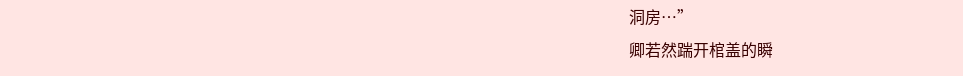洞房…”
卿若然踹开棺盖的瞬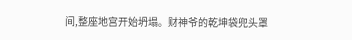间,整座地宫开始坍塌。财神爷的乾坤袋兜头罩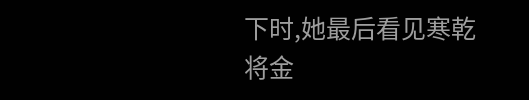下时,她最后看见寒乾将金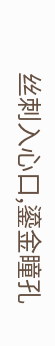丝刺入心口,鎏金瞳孔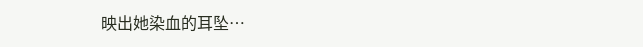映出她染血的耳坠…